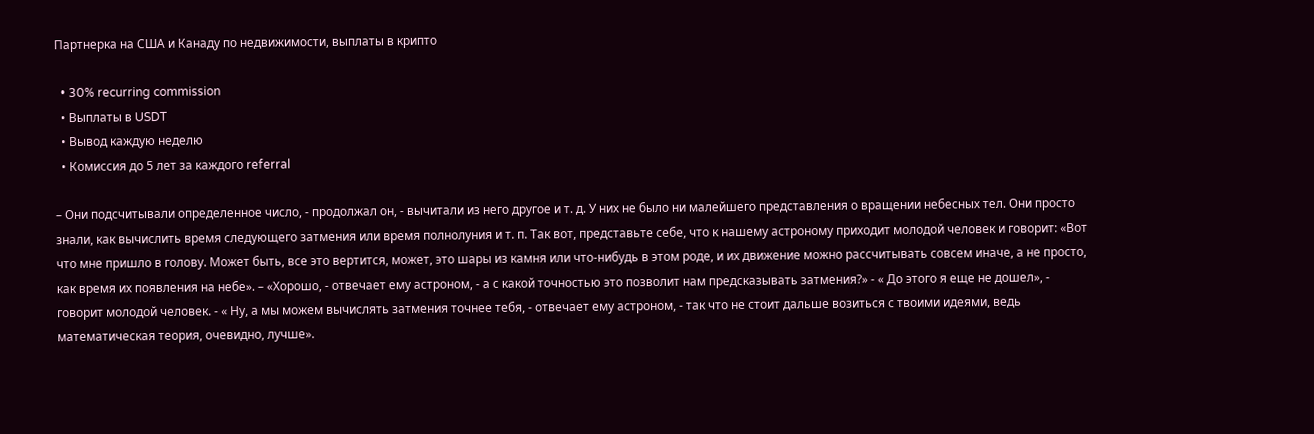Партнерка на США и Канаду по недвижимости, выплаты в крипто

  • 30% recurring commission
  • Выплаты в USDT
  • Вывод каждую неделю
  • Комиссия до 5 лет за каждого referral

– Они подсчитывали определенное число, - продолжал он, - вычитали из него другое и т. д. У них не было ни малейшего представления о вращении небесных тел. Они просто знали, как вычислить время следующего затмения или время полнолуния и т. п. Так вот, представьте себе, что к нашему астроному приходит молодой человек и говорит: «Вот что мне пришло в голову. Может быть, все это вертится, может, это шары из камня или что-нибудь в этом роде, и их движение можно рассчитывать совсем иначе, а не просто, как время их появления на небе». – «Хорошо, - отвечает ему астроном, - а с какой точностью это позволит нам предсказывать затмения?» - « До этого я еще не дошел», - говорит молодой человек. - « Ну, а мы можем вычислять затмения точнее тебя, - отвечает ему астроном, - так что не стоит дальше возиться с твоими идеями, ведь математическая теория, очевидно, лучше».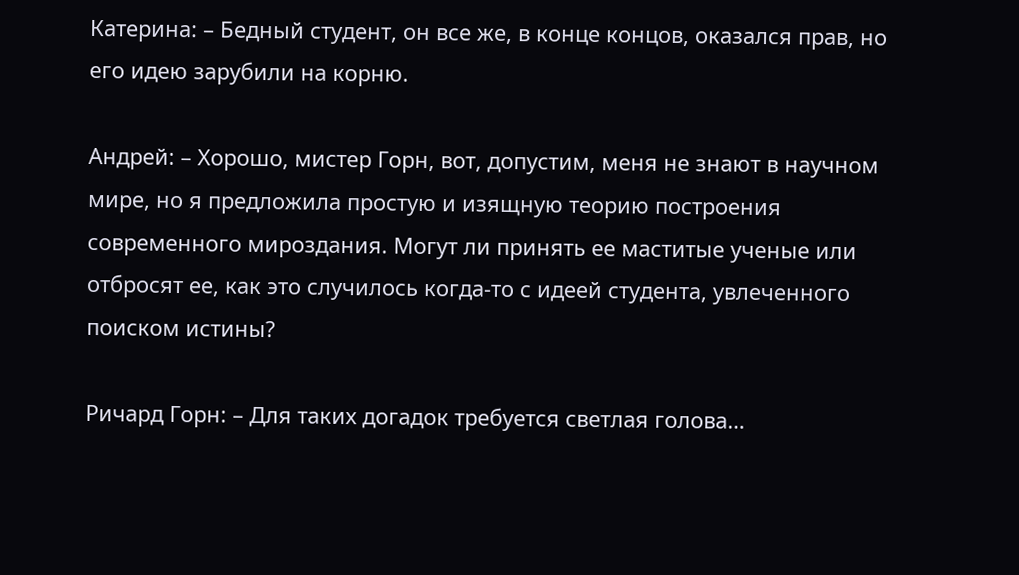Катерина: – Бедный студент, он все же, в конце концов, оказался прав, но его идею зарубили на корню.

Андрей: – Хорошо, мистер Горн, вот, допустим, меня не знают в научном мире, но я предложила простую и изящную теорию построения современного мироздания. Могут ли принять ее маститые ученые или отбросят ее, как это случилось когда-то с идеей студента, увлеченного поиском истины?

Ричард Горн: – Для таких догадок требуется светлая голова…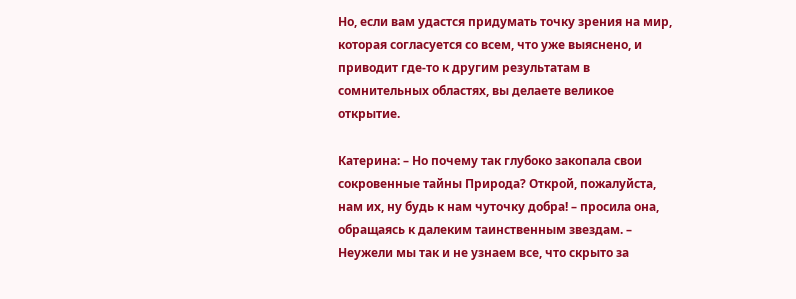Но, если вам удастся придумать точку зрения на мир, которая согласуется со всем, что уже выяснено, и приводит где-то к другим результатам в сомнительных областях, вы делаете великое открытие.

Катерина: – Но почему так глубоко закопала свои сокровенные тайны Природа? Открой, пожалуйста, нам их, ну будь к нам чуточку добра! – просила она, обращаясь к далеким таинственным звездам. – Неужели мы так и не узнаем все, что скрыто за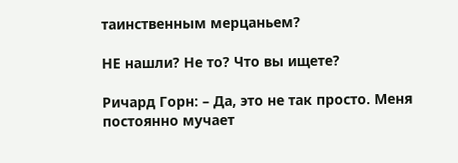таинственным мерцаньем?

НЕ нашли? Не то? Что вы ищете?

Ричард Горн: – Да, это не так просто. Меня постоянно мучает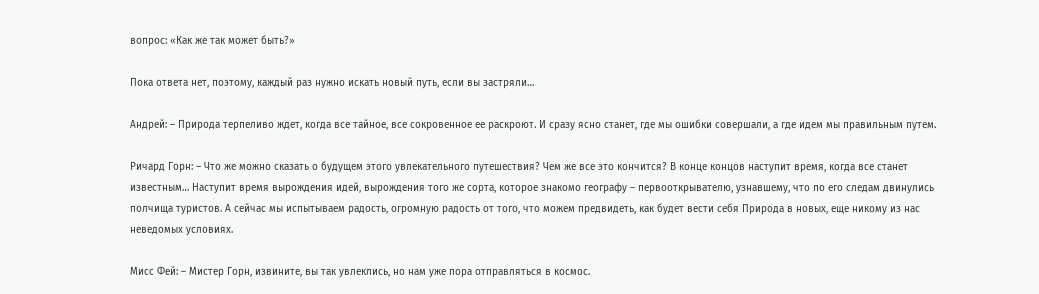вопрос: «Как же так может быть?»

Пока ответа нет, поэтому, каждый раз нужно искать новый путь, если вы застряли…

Андрей: – Природа терпеливо ждет, когда все тайное, все сокровенное ее раскроют. И сразу ясно станет, где мы ошибки совершали, а где идем мы правильным путем.

Ричард Горн: – Что же можно сказать о будущем этого увлекательного путешествия? Чем же все это кончится? В конце концов наступит время, когда все станет известным… Наступит время вырождения идей, вырождения того же сорта, которое знакомо географу – первооткрывателю, узнавшему, что по его следам двинулись полчища туристов. А сейчас мы испытываем радость, огромную радость от того, что можем предвидеть, как будет вести себя Природа в новых, еще никому из нас неведомых условиях.

Мисс Фей: – Мистер Горн, извините, вы так увлеклись, но нам уже пора отправляться в космос.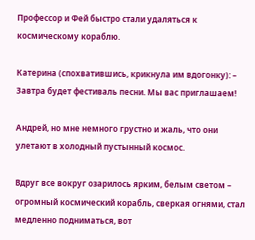Профессор и Фей быстро стали удаляться к космическому кораблю.

Катерина (спохватившись, крикнула им вдогонку): – Завтра будет фестиваль песни. Мы вас приглашаем!

Андрей, но мне немного грустно и жаль, что они улетают в холодный пустынный космос.

Вдруг все вокруг озарилось ярким, белым светом – огромный космический корабль, сверкая огнями, стал медленно подниматься, вот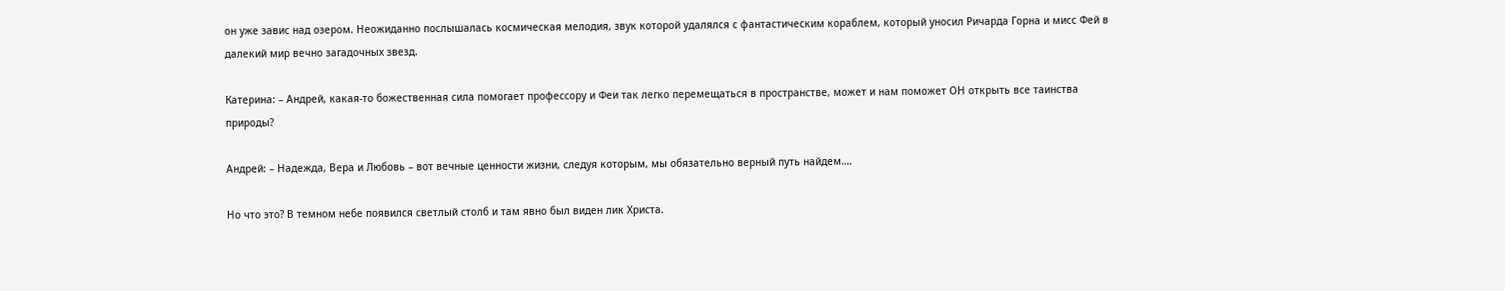он уже завис над озером. Неожиданно послышалась космическая мелодия, звук которой удалялся с фантастическим кораблем, который уносил Ричарда Горна и мисс Фей в далекий мир вечно загадочных звезд.

Катерина: – Андрей, какая-то божественная сила помогает профессору и Феи так легко перемещаться в пространстве, может и нам поможет ОН открыть все таинства природы?

Андрей: – Надежда, Вера и Любовь – вот вечные ценности жизни, следуя которым, мы обязательно верный путь найдем….

Но что это? В темном небе появился светлый столб и там явно был виден лик Христа.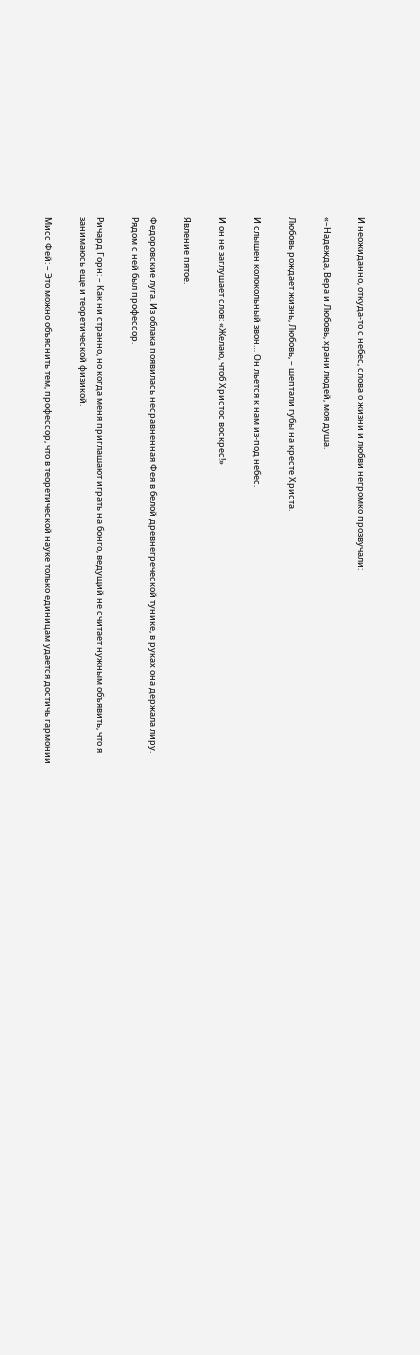И неожиданно, откуда-то с небес, слова о жизни и любви негромко прозвучали:

«–Надежда, Вера и Любовь, храни людей, моя душа.

Любовь рождает жизнь, Любовь, – шептали губы на кресте Христа.

И слышен колокольный звон… Он льется к нам из-под небес.

И он не заглушает слов: «Желаю, чтоб Христос воскрес!»

Явление пятое.

Федоровские луга. Из облака появилась несравненная Фея в белой древнегреческой тунике, в руках она держала лиру. Рядом с ней был профессор.

Ричард Горн: – Как ни странно, но когда меня приглашают играть на бонго, ведущий не считает нужным объявить, что я занимаюсь еще и теоретической физикой.

Мисс Фей: – Это можно объяснить тем, профессор, что в теоретической науке только единицам удается достичь гармонии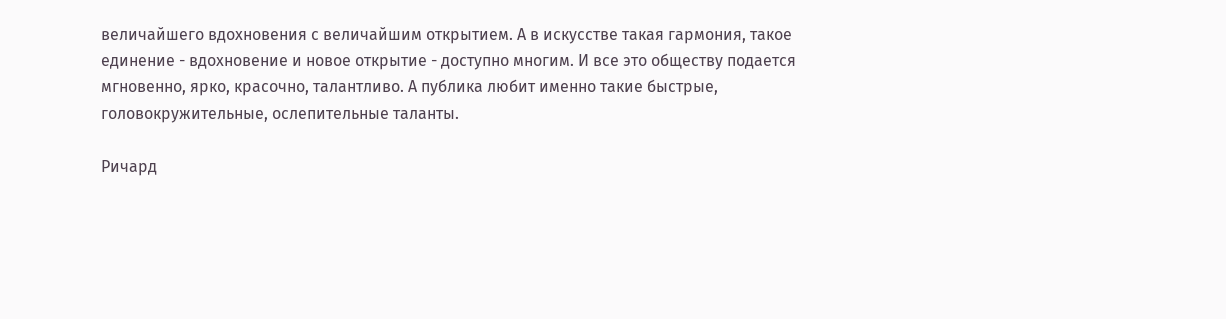величайшего вдохновения с величайшим открытием. А в искусстве такая гармония, такое единение - вдохновение и новое открытие - доступно многим. И все это обществу подается мгновенно, ярко, красочно, талантливо. А публика любит именно такие быстрые, головокружительные, ослепительные таланты.

Ричард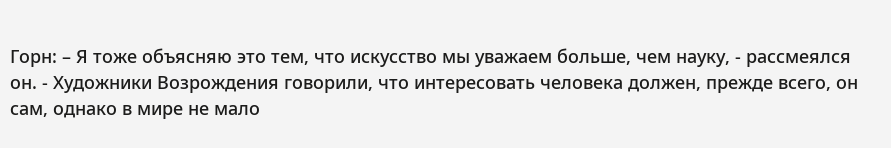Горн: – Я тоже объясняю это тем, что искусство мы уважаем больше, чем науку, - рассмеялся он. - Художники Возрождения говорили, что интересовать человека должен, прежде всего, он сам, однако в мире не мало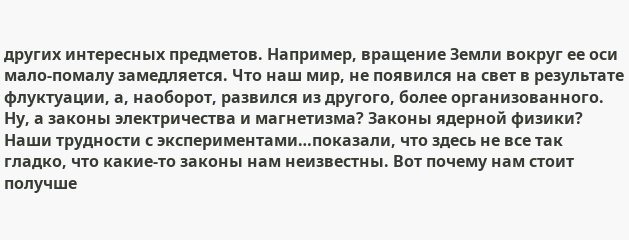других интересных предметов. Например, вращение Земли вокруг ее оси мало-помалу замедляется. Что наш мир, не появился на свет в результате флуктуации, а, наоборот, развился из другого, более организованного. Ну, а законы электричества и магнетизма? Законы ядерной физики? Наши трудности с экспериментами…показали, что здесь не все так гладко, что какие-то законы нам неизвестны. Вот почему нам стоит получше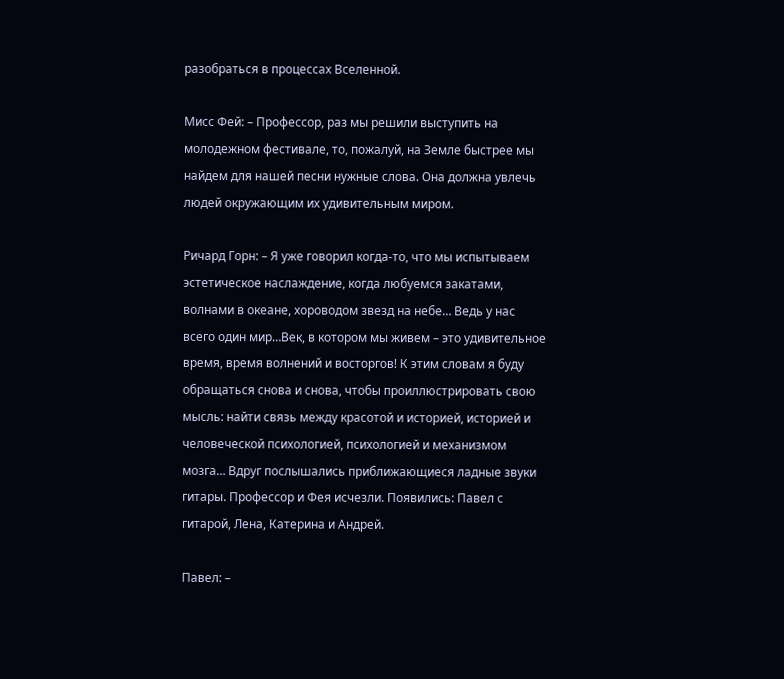разобраться в процессах Вселенной.

Мисс Фей: – Профессор, раз мы решили выступить на молодежном фестивале, то, пожалуй, на Земле быстрее мы найдем для нашей песни нужные слова. Она должна увлечь людей окружающим их удивительным миром.

Ричард Горн: – Я уже говорил когда-то, что мы испытываем эстетическое наслаждение, когда любуемся закатами, волнами в океане, хороводом звезд на небе… Ведь у нас всего один мир…Век, в котором мы живем – это удивительное время, время волнений и восторгов! К этим словам я буду обращаться снова и снова, чтобы проиллюстрировать свою мысль: найти связь между красотой и историей, историей и человеческой психологией, психологией и механизмом мозга… Вдруг послышались приближающиеся ладные звуки гитары. Профессор и Фея исчезли. Появились: Павел с гитарой, Лена, Катерина и Андрей.

Павел: –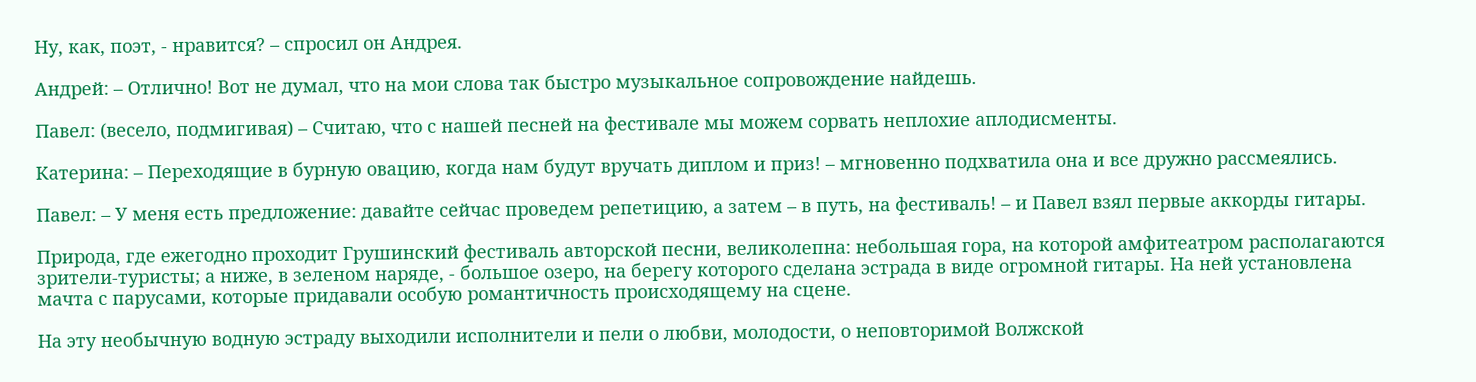Ну, как, поэт, - нравится? – спросил он Андрея.

Андрей: – Отлично! Вот не думал, что на мои слова так быстро музыкальное сопровождение найдешь.

Павел: (весело, подмигивая) – Считаю, что с нашей песней на фестивале мы можем сорвать неплохие аплодисменты.

Катерина: – Переходящие в бурную овацию, когда нам будут вручать диплом и приз! – мгновенно подхватила она и все дружно рассмеялись.

Павел: – У меня есть предложение: давайте сейчас проведем репетицию, а затем – в путь, на фестиваль! – и Павел взял первые аккорды гитары.

Природа, где ежегодно проходит Грушинский фестиваль авторской песни, великолепна: небольшая гора, на которой амфитеатром располагаются зрители-туристы; а ниже, в зеленом наряде, - большое озеро, на берегу которого сделана эстрада в виде огромной гитары. На ней установлена мачта с парусами, которые придавали особую романтичность происходящему на сцене.

На эту необычную водную эстраду выходили исполнители и пели о любви, молодости, о неповторимой Волжской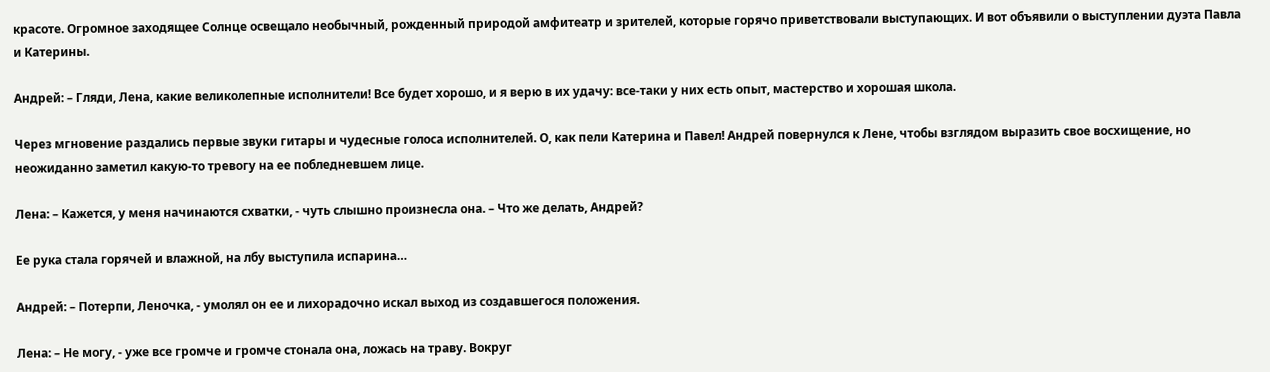красоте. Огромное заходящее Солнце освещало необычный, рожденный природой амфитеатр и зрителей, которые горячо приветствовали выступающих. И вот объявили о выступлении дуэта Павла и Катерины.

Андрей: – Гляди, Лена, какие великолепные исполнители! Все будет хорошо, и я верю в их удачу: все-таки у них есть опыт, мастерство и хорошая школа.

Через мгновение раздались первые звуки гитары и чудесные голоса исполнителей. О, как пели Катерина и Павел! Андрей повернулся к Лене, чтобы взглядом выразить свое восхищение, но неожиданно заметил какую-то тревогу на ее побледневшем лице.

Лена: – Кажется, у меня начинаются схватки, - чуть слышно произнесла она. – Что же делать, Андрей?

Ее рука стала горячей и влажной, на лбу выступила испарина…

Андрей: – Потерпи, Леночка, - умолял он ее и лихорадочно искал выход из создавшегося положения.

Лена: – Не могу, - уже все громче и громче стонала она, ложась на траву. Вокруг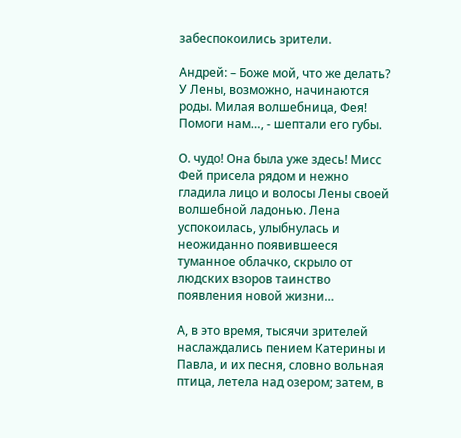забеспокоились зрители.

Андрей: – Боже мой, что же делать? У Лены, возможно, начинаются роды. Милая волшебница, Фея! Помоги нам…, - шептали его губы.

О. чудо! Она была уже здесь! Мисс Фей присела рядом и нежно гладила лицо и волосы Лены своей волшебной ладонью. Лена успокоилась, улыбнулась и неожиданно появившееся туманное облачко, скрыло от людских взоров таинство появления новой жизни…

А, в это время, тысячи зрителей наслаждались пением Катерины и Павла, и их песня, словно вольная птица, летела над озером; затем, в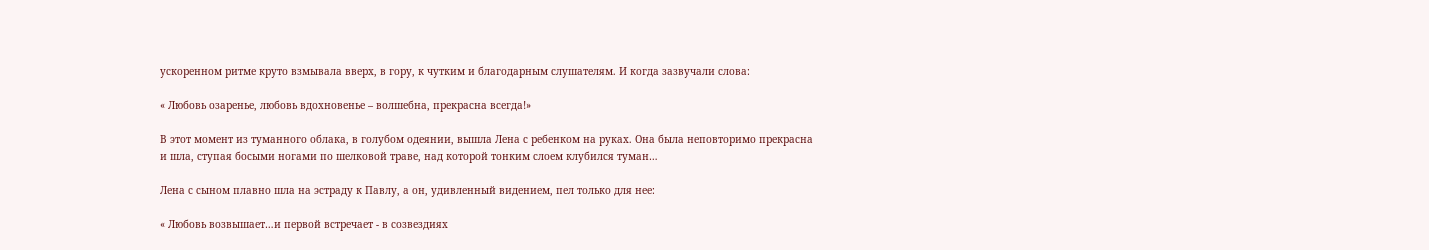ускоренном ритме круто взмывала вверх, в гору, к чутким и благодарным слушателям. И когда зазвучали слова:

« Любовь озаренье, любовь вдохновенье – волшебна, прекрасна всегда!»

В этот момент из туманного облака, в голубом одеянии, вышла Лена с ребенком на руках. Она была неповторимо прекрасна и шла, ступая босыми ногами по шелковой траве, над которой тонким слоем клубился туман…

Лена с сыном плавно шла на эстраду к Павлу, а он, удивленный видением, пел только для нее:

« Любовь возвышает…и первой встречает - в созвездиях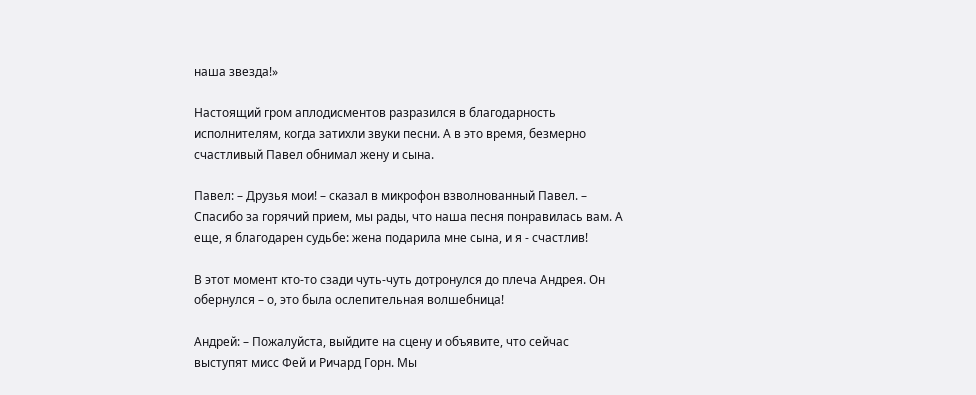наша звезда!»

Настоящий гром аплодисментов разразился в благодарность исполнителям, когда затихли звуки песни. А в это время, безмерно счастливый Павел обнимал жену и сына.

Павел: – Друзья мои! – сказал в микрофон взволнованный Павел. – Спасибо за горячий прием, мы рады, что наша песня понравилась вам. А еще, я благодарен судьбе: жена подарила мне сына, и я - счастлив!

В этот момент кто-то сзади чуть-чуть дотронулся до плеча Андрея. Он обернулся – о, это была ослепительная волшебница!

Андрей: – Пожалуйста, выйдите на сцену и объявите, что сейчас выступят мисс Фей и Ричард Горн. Мы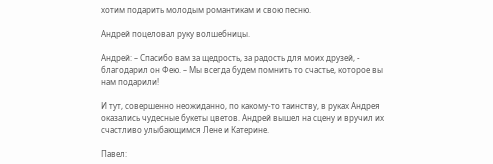хотим подарить молодым романтикам и свою песню.

Андрей поцеловал руку волшебницы.

Андрей: – Спасибо вам за щедрость, за радость для моих друзей, - благодарил он Фею. – Мы всегда будем помнить то счастье, которое вы нам подарили!

И тут, совершенно неожиданно, по какому-то таинству, в руках Андрея оказались чудесные букеты цветов. Андрей вышел на сцену и вручил их счастливо улыбающимся Лене и Катерине.

Павел: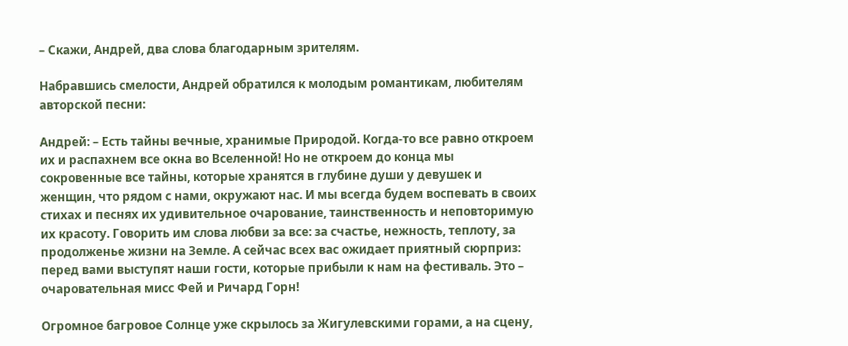– Скажи, Андрей, два слова благодарным зрителям.

Набравшись смелости, Андрей обратился к молодым романтикам, любителям авторской песни:

Андрей: – Есть тайны вечные, хранимые Природой. Когда-то все равно откроем их и распахнем все окна во Вселенной! Но не откроем до конца мы сокровенные все тайны, которые хранятся в глубине души у девушек и женщин, что рядом с нами, окружают нас. И мы всегда будем воспевать в своих стихах и песнях их удивительное очарование, таинственность и неповторимую их красоту. Говорить им слова любви за все: за счастье, нежность, теплоту, за продолженье жизни на Земле. А сейчас всех вас ожидает приятный сюрприз: перед вами выступят наши гости, которые прибыли к нам на фестиваль. Это – очаровательная мисс Фей и Ричард Горн!

Огромное багровое Солнце уже скрылось за Жигулевскими горами, а на сцену,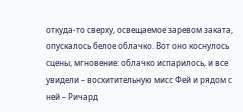откуда-то сверху, освещаемое заревом заката, опускалось белое облачко. Вот оно коснулось сцены, мгновение: облачко испарилось, и все увидели – восхитительную мисс Фей и рядом с ней – Ричард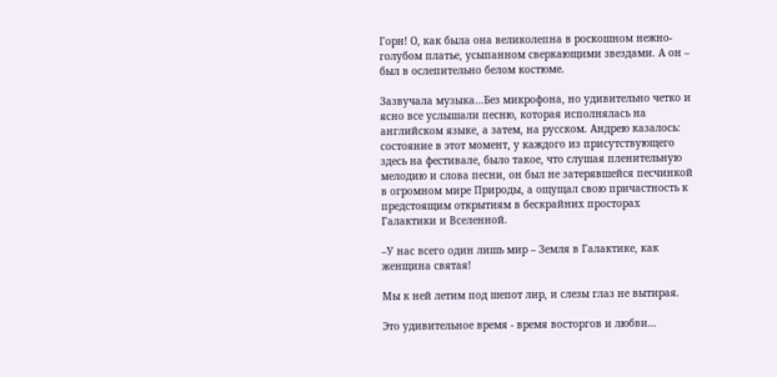Горн! О, как была она великолепна в роскошном нежно-голубом платье, усыпанном сверкающими звездами. А он – был в ослепительно белом костюме.

Зазвучала музыка…Без микрофона, но удивительно четко и ясно все услышали песню, которая исполнялась на английском языке, а затем, на русском. Андрею казалось: состояние в этот момент, у каждого из присутствующего здесь на фестивале, было такое, что слушая пленительную мелодию и слова песни, он был не затерявшейся песчинкой в огромном мире Природы, а ощущал свою причастность к предстоящим открытиям в бескрайних просторах Галактики и Вселенной.

–У нас всего один лишь мир – Земля в Галактике, как женщина святая!

Мы к ней летим под шепот лир, и слезы глаз не вытирая.

Это удивительное время - время восторгов и любви…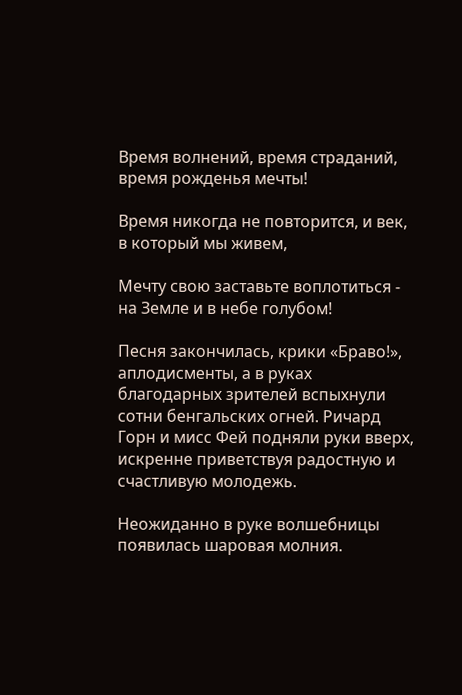Время волнений, время страданий, время рожденья мечты!

Время никогда не повторится, и век, в который мы живем,

Мечту свою заставьте воплотиться - на Земле и в небе голубом!

Песня закончилась, крики «Браво!», аплодисменты, а в руках благодарных зрителей вспыхнули сотни бенгальских огней. Ричард Горн и мисс Фей подняли руки вверх, искренне приветствуя радостную и счастливую молодежь.

Неожиданно в руке волшебницы появилась шаровая молния.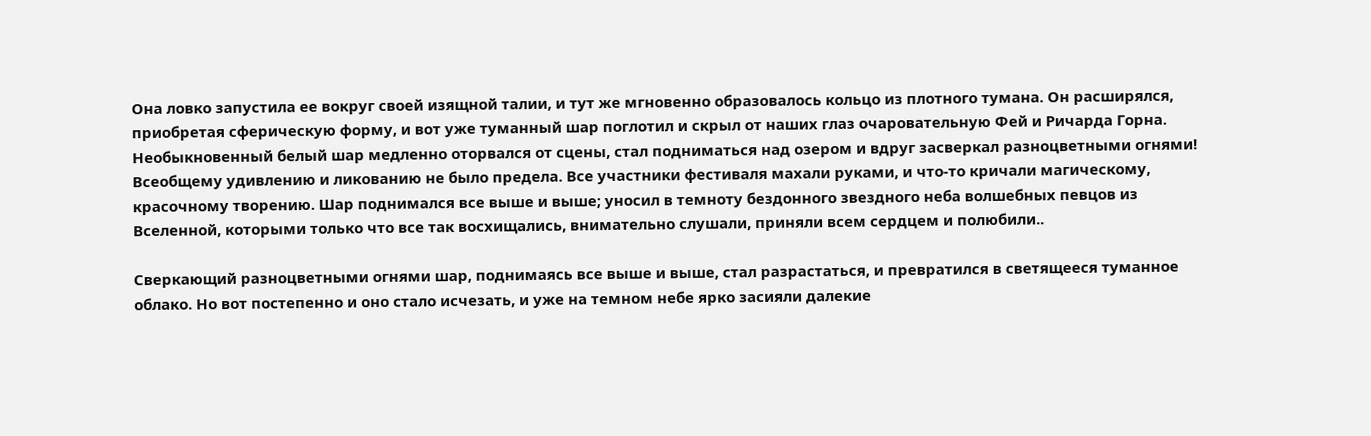Она ловко запустила ее вокруг своей изящной талии, и тут же мгновенно образовалось кольцо из плотного тумана. Он расширялся, приобретая сферическую форму, и вот уже туманный шар поглотил и скрыл от наших глаз очаровательную Фей и Ричарда Горна. Необыкновенный белый шар медленно оторвался от сцены, стал подниматься над озером и вдруг засверкал разноцветными огнями! Всеобщему удивлению и ликованию не было предела. Все участники фестиваля махали руками, и что-то кричали магическому, красочному творению. Шар поднимался все выше и выше; уносил в темноту бездонного звездного неба волшебных певцов из Вселенной, которыми только что все так восхищались, внимательно слушали, приняли всем сердцем и полюбили..

Сверкающий разноцветными огнями шар, поднимаясь все выше и выше, стал разрастаться, и превратился в светящееся туманное облако. Но вот постепенно и оно стало исчезать, и уже на темном небе ярко засияли далекие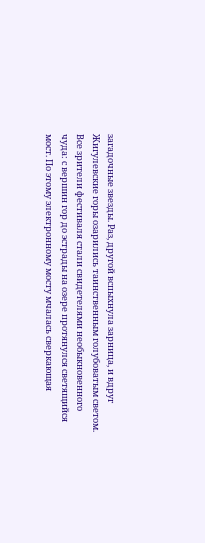загадочные звезды. Раз, другой вспыхнула зарница, и вдруг Жигулевские горы озарились таинственным голубоватым светом. Все зрители фестиваля стали свидетелями необыкновенного чуда: с вершин гор до эстрады на озере протянулся светящийся мост. По этому электронному мосту мчалась сверкающая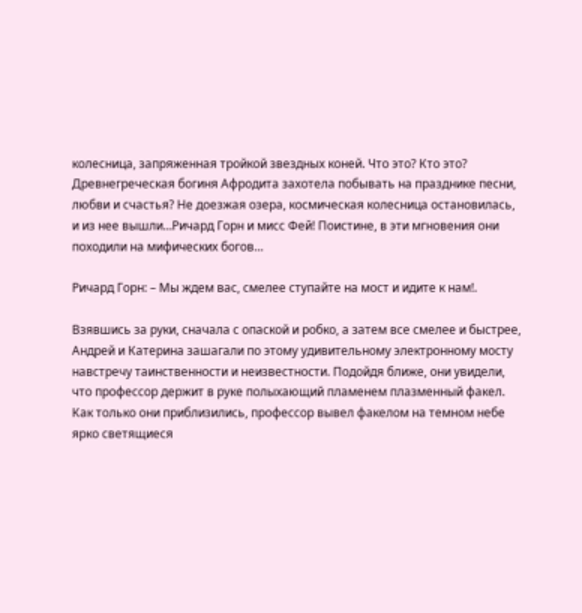колесница, запряженная тройкой звездных коней. Что это? Кто это? Древнегреческая богиня Афродита захотела побывать на празднике песни, любви и счастья? Не доезжая озера, космическая колесница остановилась, и из нее вышли…Ричард Горн и мисс Фей! Поистине, в эти мгновения они походили на мифических богов…

Ричард Горн: – Мы ждем вас, смелее ступайте на мост и идите к нам!.

Взявшись за руки, сначала с опаской и робко, а затем все смелее и быстрее, Андрей и Катерина зашагали по этому удивительному электронному мосту навстречу таинственности и неизвестности. Подойдя ближе, они увидели, что профессор держит в руке полыхающий пламенем плазменный факел. Как только они приблизились, профессор вывел факелом на темном небе ярко светящиеся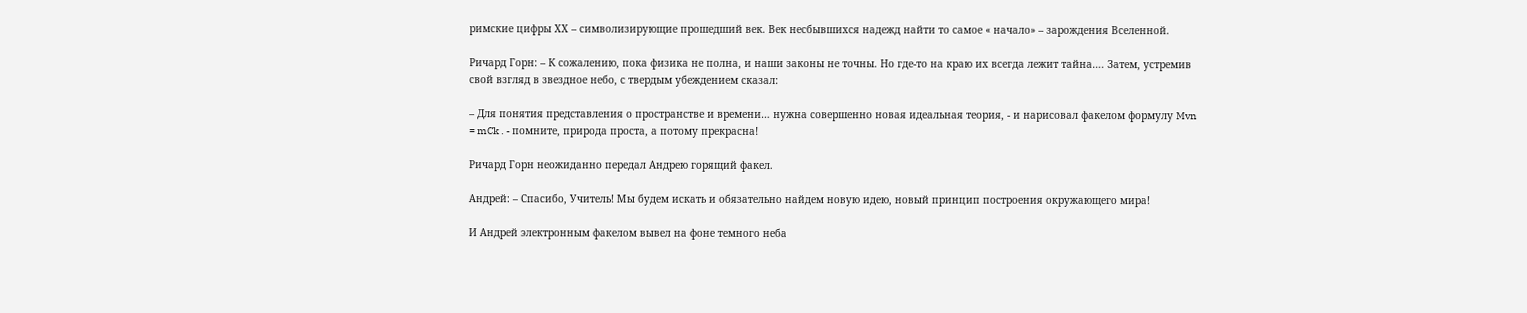римские цифры ХХ – символизирующие прошедший век. Век несбывшихся надежд найти то самое « начало» – зарождения Вселенной.

Ричард Горн: – К сожалению, пока физика не полна, и наши законы не точны. Но где-то на краю их всегда лежит тайна…. Затем, устремив свой взгляд в звездное небо, с твердым убеждением сказал:

– Для понятия представления о пространстве и времени… нужна совершенно новая идеальная теория, - и нарисовал факелом формулу Mvn = mCk . - помните, природа проста, а потому прекрасна!

Ричард Горн неожиданно передал Андрею горящий факел.

Андрей: – Спасибо, Учитель! Мы будем искать и обязательно найдем новую идею, новый принцип построения окружающего мира!

И Андрей электронным факелом вывел на фоне темного неба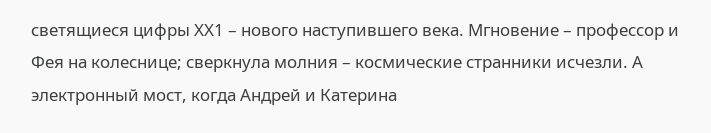светящиеся цифры ХХ1 – нового наступившего века. Мгновение – профессор и Фея на колеснице; сверкнула молния – космические странники исчезли. А электронный мост, когда Андрей и Катерина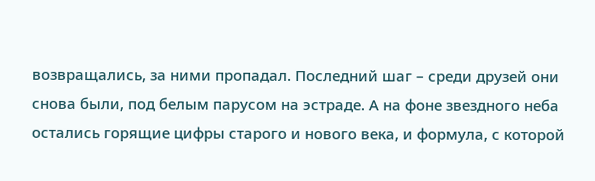возвращались, за ними пропадал. Последний шаг – среди друзей они снова были, под белым парусом на эстраде. А на фоне звездного неба остались горящие цифры старого и нового века, и формула, с которой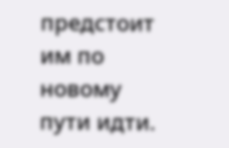предстоит им по новому пути идти.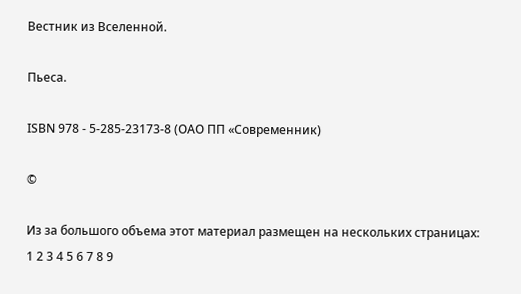Вестник из Вселенной.

Пьеса.

ISВN 978 - 5-285-23173-8 (ОАО ПП «Современник)

©

Из за большого объема этот материал размещен на нескольких страницах:
1 2 3 4 5 6 7 8 9